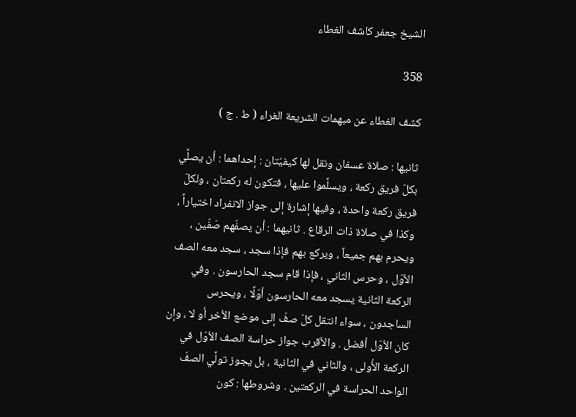الشيخ جعفر كاشف الغطاء

358

كشف الغطاء عن مبهمات الشريعة الغراء ( ط . ج )

ثانيها : صلاة عسفان ونقل لها كيفيّتان : إحداهما : أن يصلَّي بكلّ فريق ركعة ، ويسلَّموا عليها ، فتكون له ركعتان ، ولكلّ فريق ركعة واحدة ، وفيها إشارة إلى جواز الانفراد اختياراً ، وكذا في صلاة ذات الرقاع . ثانيهما : أن يصفّهم صَفّين ، ويحرم بهم جميعاً ، ويركع بهم فإذا سجد ، سجد معه الصف الأوّل ، وحرس الثاني ، فإذا قام سجد الحارسون . وفي الركعة الثانية يسجد معه الحارسون أوّلًا ، ويحرس الساجدون ، سواء انتقل كلّ صفّ إلى موضع الأخر أو لا ، وإن كان الأوّل أفضل . والأقرب جواز حراسة الصف الأوّل في الركعة الأُولى ، والثاني في الثانية ، بل يجوز تولَّي الصفّ الواحد الحراسة في الركعتين . وشروطها : كون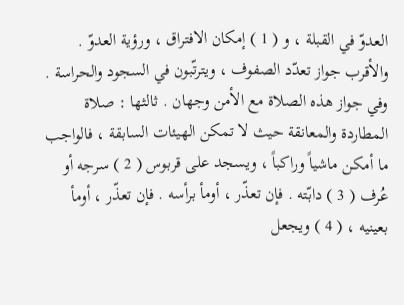العدوّ في القبلة ، و ( 1 ) إمكان الافتراق ، ورؤية العدوّ . والأقرب جواز تعدّد الصفوف ، ويترتّبون في السجود والحراسة . وفي جواز هذه الصلاة مع الأمن وجهان . ثالثها : صلاة المطاردة والمعانقة حيث لا تمكن الهيئات السابقة ، فالواجب ما أمكن ماشياً وراكباً ، ويسجد على قربوس ( 2 ) سرجه أو عُرف ( 3 ) دابّته . فإن تعذّر ، أومأ برأسه . فإن تعذّر ، أومأ بعينيه ، ( 4 ) ويجعل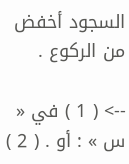السجود أخفض من الركوع .

--> ( 1 ) في « س » : أو . ( 2 )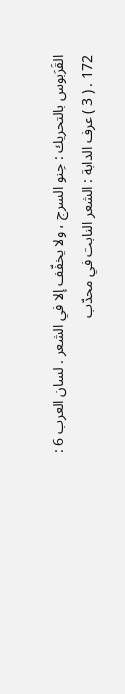القَرَبوس بالتحريك : حِنو السرج ، ولا يخفّف إلا في الشعر . لسان العرب 6 : 172 . ( 3 ) عرف الدابة : الشعر النابت في محدّب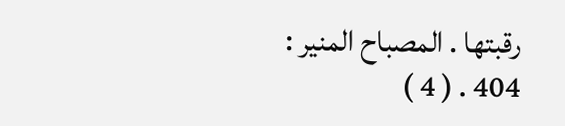رقبتها . المصباح المنير : 404 . ( 4 )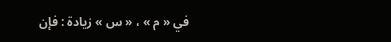في « م » ، « س » زيادة : فإن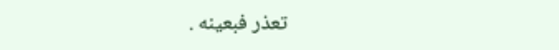تعذر فبعينه .